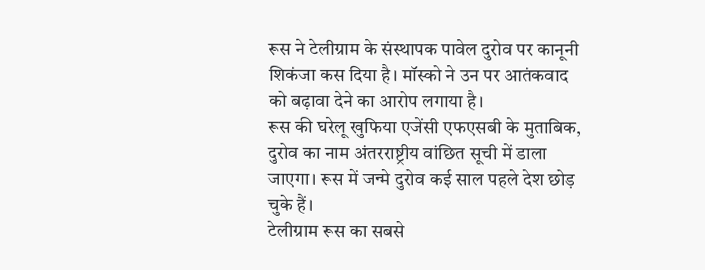रूस ने टेलीग्राम के संस्थापक पावेल दुरोव पर कानूनी शिकंजा कस दिया है। मॉस्को ने उन पर आतंकवाद को बढ़ावा देने का आरोप लगाया है।
रूस की घरेलू खुफिया एजेंसी एफएसबी के मुताबिक, दुरोव का नाम अंतरराष्ट्रीय वांछित सूची में डाला जाएगा। रूस में जन्मे दुरोव कई साल पहले देश छोड़ चुके हैं।
टेलीग्राम रूस का सबसे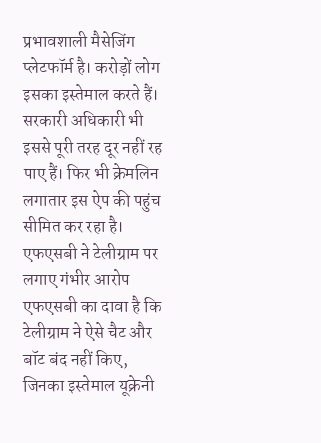प्रभावशाली मैसेजिंग प्लेटफॉर्म है। करोड़ों लोग इसका इस्तेमाल करते हैं। सरकारी अधिकारी भी इससे पूरी तरह दूर नहीं रह पाए हैं। फिर भी क्रेमलिन लगातार इस ऐप की पहुंच सीमित कर रहा है।
एफएसबी ने टेलीग्राम पर लगाए गंभीर आरोप
एफएसबी का दावा है कि टेलीग्राम ने ऐसे चैट और बॉट बंद नहीं किए, जिनका इस्तेमाल यूक्रेनी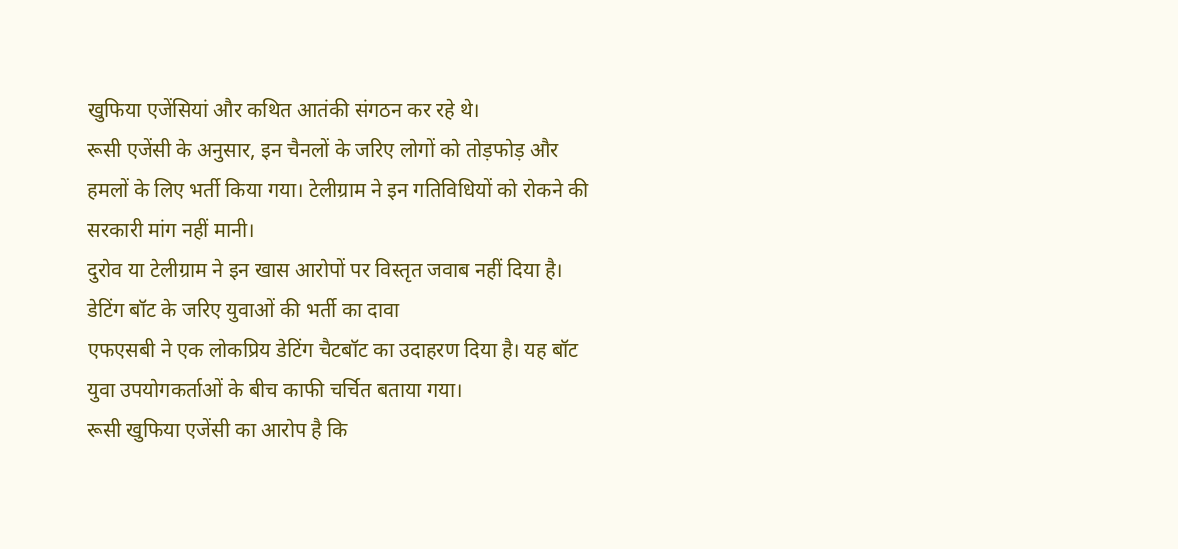खुफिया एजेंसियां और कथित आतंकी संगठन कर रहे थे।
रूसी एजेंसी के अनुसार, इन चैनलों के जरिए लोगों को तोड़फोड़ और हमलों के लिए भर्ती किया गया। टेलीग्राम ने इन गतिविधियों को रोकने की सरकारी मांग नहीं मानी।
दुरोव या टेलीग्राम ने इन खास आरोपों पर विस्तृत जवाब नहीं दिया है।
डेटिंग बॉट के जरिए युवाओं की भर्ती का दावा
एफएसबी ने एक लोकप्रिय डेटिंग चैटबॉट का उदाहरण दिया है। यह बॉट युवा उपयोगकर्ताओं के बीच काफी चर्चित बताया गया।
रूसी खुफिया एजेंसी का आरोप है कि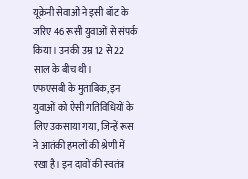यूक्रेनी सेवाओं ने इसी बॉट के जरिए 46 रूसी युवाओं से संपर्क किया। उनकी उम्र 12 से 22 साल के बीच थी।
एफएसबी के मुताबिक, इन युवाओं को ऐसी गतिविधियों के लिए उकसाया गया, जिन्हें रूस ने आतंकी हमलों की श्रेणी में रखा है। इन दावों की स्वतंत्र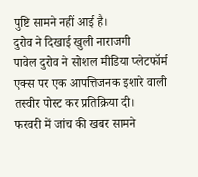पुष्टि सामने नहीं आई है।
दुरोव ने दिखाई खुली नाराजगी
पावेल दुरोव ने सोशल मीडिया प्लेटफॉर्म एक्स पर एक आपत्तिजनक इशारे वाली तस्वीर पोस्ट कर प्रतिक्रिया दी।
फरवरी में जांच की खबर सामने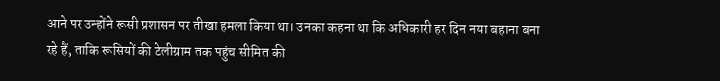आने पर उन्होंने रूसी प्रशासन पर तीखा हमला किया था। उनका कहना था कि अधिकारी हर दिन नया बहाना बना रहे हैं, ताकि रूसियों की टेलीग्राम तक पहुंच सीमित की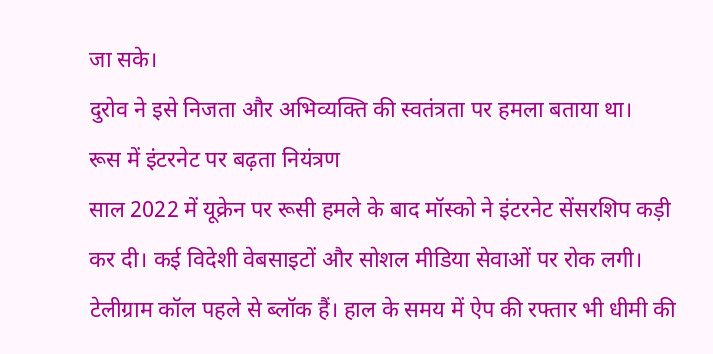जा सके।
दुरोव ने इसे निजता और अभिव्यक्ति की स्वतंत्रता पर हमला बताया था।
रूस में इंटरनेट पर बढ़ता नियंत्रण
साल 2022 में यूक्रेन पर रूसी हमले के बाद मॉस्को ने इंटरनेट सेंसरशिप कड़ी कर दी। कई विदेशी वेबसाइटों और सोशल मीडिया सेवाओं पर रोक लगी।
टेलीग्राम कॉल पहले से ब्लॉक हैं। हाल के समय में ऐप की रफ्तार भी धीमी की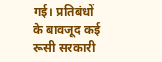गई। प्रतिबंधों के बावजूद कई रूसी सरकारी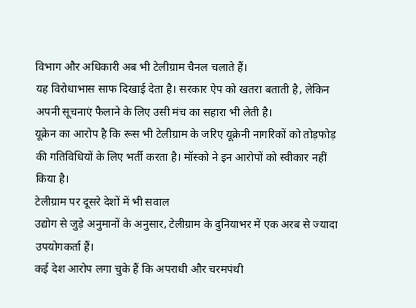विभाग और अधिकारी अब भी टेलीग्राम चैनल चलाते हैं।
यह विरोधाभास साफ दिखाई देता है। सरकार ऐप को खतरा बताती है, लेकिन अपनी सूचनाएं फैलाने के लिए उसी मंच का सहारा भी लेती है।
यूक्रेन का आरोप है कि रूस भी टेलीग्राम के जरिए यूक्रेनी नागरिकों को तोड़फोड़ की गतिविधियों के लिए भर्ती करता है। मॉस्को ने इन आरोपों को स्वीकार नहीं किया है।
टेलीग्राम पर दूसरे देशों में भी सवाल
उद्योग से जुड़े अनुमानों के अनुसार, टेलीग्राम के दुनियाभर में एक अरब से ज्यादा उपयोगकर्ता हैं।
कई देश आरोप लगा चुके हैं कि अपराधी और चरमपंथी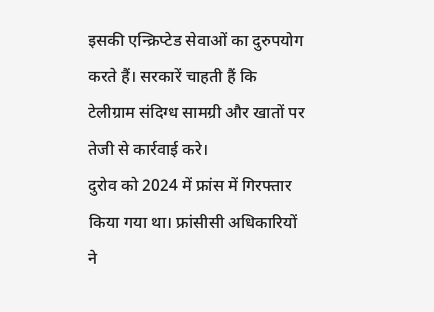इसकी एन्क्रिप्टेड सेवाओं का दुरुपयोग करते हैं। सरकारें चाहती हैं कि टेलीग्राम संदिग्ध सामग्री और खातों पर तेजी से कार्रवाई करे।
दुरोव को 2024 में फ्रांस में गिरफ्तार किया गया था। फ्रांसीसी अधिकारियों ने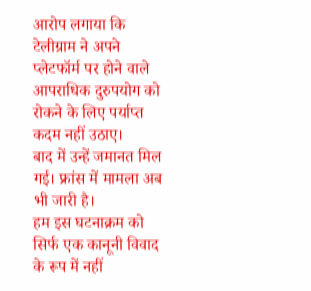आरोप लगाया कि टेलीग्राम ने अपने प्लेटफॉर्म पर होने वाले आपराधिक दुरुपयोग को रोकने के लिए पर्याप्त कदम नहीं उठाए।
बाद में उन्हें जमानत मिल गई। फ्रांस में मामला अब भी जारी है।
हम इस घटनाक्रम को सिर्फ एक कानूनी विवाद के रूप में नहीं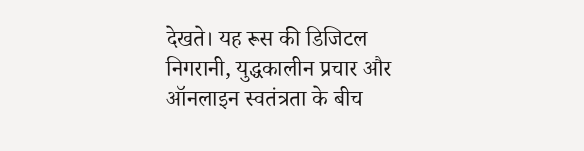देखते। यह रूस की डिजिटल निगरानी, युद्धकालीन प्रचार और ऑनलाइन स्वतंत्रता के बीच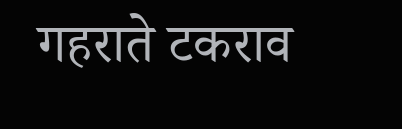गहराते टकराव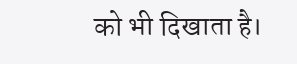को भी दिखाता है।